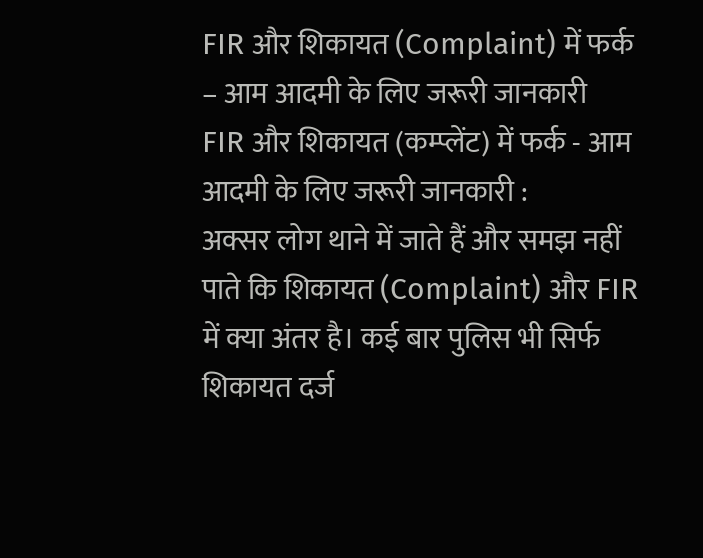FIR और शिकायत (Complaint) में फर्क – आम आदमी के लिए जरूरी जानकारी
FIR और शिकायत (कम्प्लेंट) में फर्क - आम आदमी के लिए जरूरी जानकारी :
अक्सर लोग थाने में जाते हैं और समझ नहीं पाते कि शिकायत (Complaint) और FIR में क्या अंतर है। कई बार पुलिस भी सिर्फ शिकायत दर्ज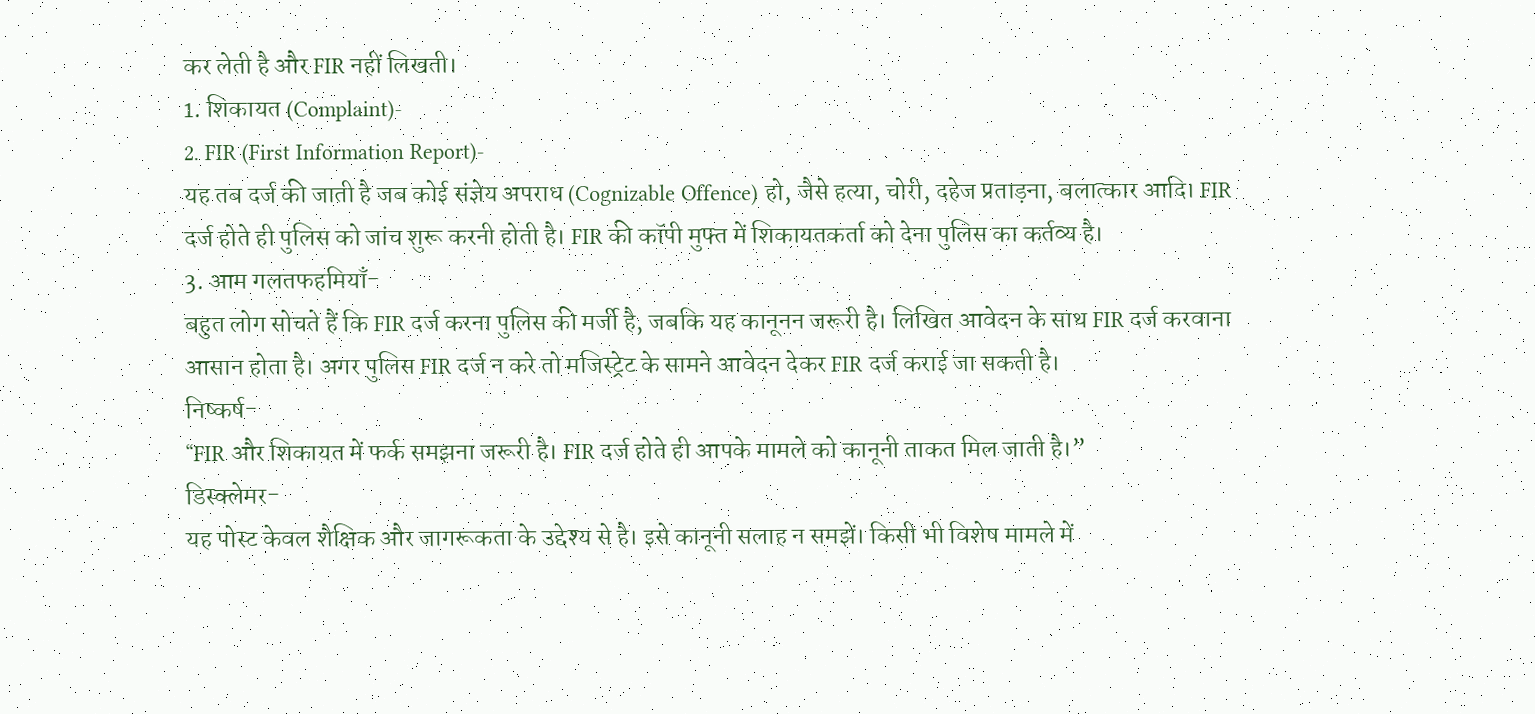कर लेती है और FIR नहीं लिखती।
1. शिकायत (Complaint)-
2. FIR (First Information Report)-
यह तब दर्ज की जाती है जब कोई संज्ञेय अपराध (Cognizable Offence) हो, जैसे हत्या, चोरी, दहेज प्रताड़ना, बलात्कार आदि। FIR दर्ज होते ही पुलिस को जांच शुरू करनी होती है। FIR की कॉपी मुफ्त में शिकायतकर्ता को देना पुलिस का कर्तव्य है।
3. आम गलतफहमियाँ-
बहुत लोग सोचते हैं कि FIR दर्ज करना पुलिस की मर्जी है, जबकि यह कानूनन जरूरी है। लिखित आवेदन के साथ FIR दर्ज करवाना आसान होता है। अगर पुलिस FIR दर्ज न करे तो मजिस्ट्रेट के सामने आवेदन देकर FIR दर्ज कराई जा सकती है।
निष्कर्ष-
“FIR और शिकायत में फर्क समझना जरूरी है। FIR दर्ज होते ही आपके मामले को कानूनी ताकत मिल जाती है।”
डिस्क्लेमर-
यह पोस्ट केवल शैक्षिक और जागरूकता के उद्देश्य से है। इसे कानूनी सलाह न समझें। किसी भी विशेष मामले में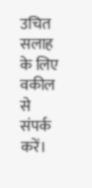उचित सलाह के लिए वकील से संपर्क करें।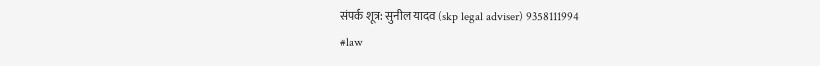संपर्क शूत्र: सुनील यादव (skp legal adviser) 9358111994
#law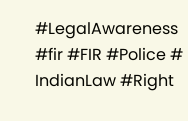#LegalAwareness #fir #FIR #Police # IndianLaw #Right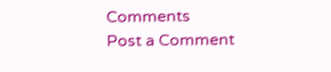Comments
Post a Comment